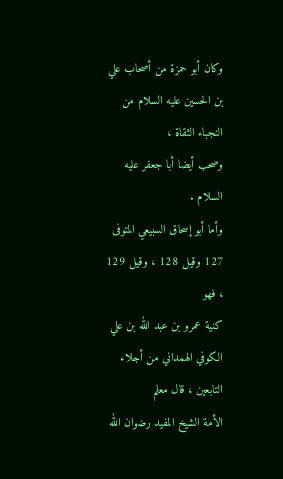وكان أبو حمزة من أصحاب علي بن الحسين عليه السلام من النجباء الثقاة ،
وصحب أيضا أبا جعفر عليه السلام .
وأما أبو إسحاق السبيعي المتوفى 127 وقيل 128 ، وقيل 129 ، فهو
كنية عمرو بن عبد الله بن علي الكوفي الهمداني من أجلاء التابعين ، قال معلم
الأمة الشيخ المفيد رضوان الله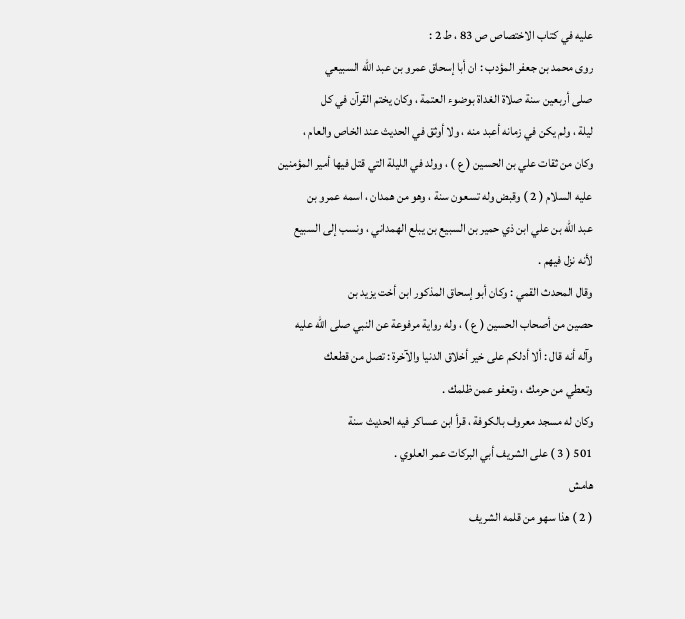عليه في كتاب الاختصاص ص 83 ، ط 2 :
روى محمد بن جعفر المؤدب : ان أبا إسحاق عمرو بن عبد الله السبيعي
صلى أربعين سنة صلاة الغداة بوضوء العتمة ، وكان يختم القرآن في كل
ليلة ، ولم يكن في زمانه أعبد منه ، ولا أوثق في الحديث عند الخاص والعام ،
وكان من ثقات علي بن الحسين ( ع ) ، وولد في الليلة التي قتل فيها أمير المؤمنين
عليه السلام ( 2 ) وقبض وله تسعون سنة ، وهو من همدان ، اسمه عمرو بن
عبد الله بن علي ابن ذي حمير بن السبيع بن يبلع الهمداني ، ونسب إلى السبيع
لأنه نزل فيهم .
وقال المحدث القمي : وكان أبو إسحاق المذكور ابن أخت يزيد بن
حصين من أصحاب الحسين ( ع ) ، وله رواية مرفوعة عن النبي صلى الله عليه
وآله أنه قال : ألا أدلكم على خير أخلاق الدنيا والآخرة : تصل من قطعك
وتعطي من حرمك ، وتعفو عمن ظلمك .
وكان له مسجد معروف بالكوفة ، قرأ ابن عساكر فيه الحديث سنة
501 ( 3 ) على الشريف أبي البركات عمر العلوي .
هامش
( 2 ) هذا سهو من قلمه الشريف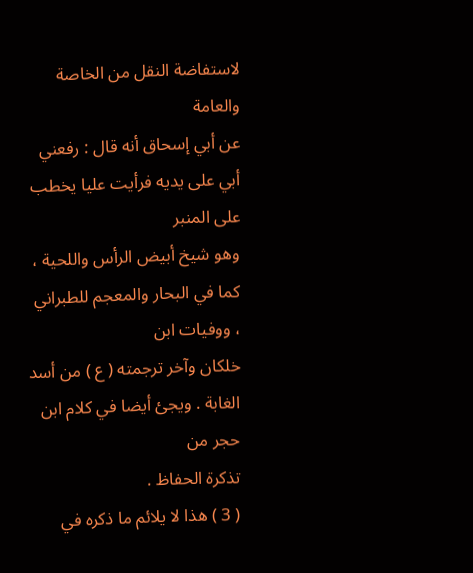لاستفاضة النقل من الخاصة والعامة
عن أبي إسحاق أنه قال : رفعني أبي على يديه فرأيت عليا يخطب على المنبر
وهو شيخ أبيض الرأس واللحية ، كما في البحار والمعجم للطبراني ، ووفيات ابن
خلكان وآخر ترجمته ( ع ) من أسد الغابة . ويجئ أيضا في كلام ابن حجر من
تذكرة الحفاظ .
( 3 ) هذا لا يلائم ما ذكره في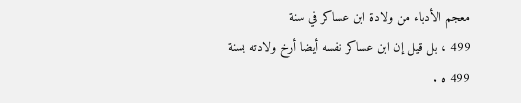معجم الأدباء من ولادة ابن عساكر في سنة
499 ، بل قيل إن ابن عساكر نفسه أيضا أرخ ولادته بسنة 499 ه .